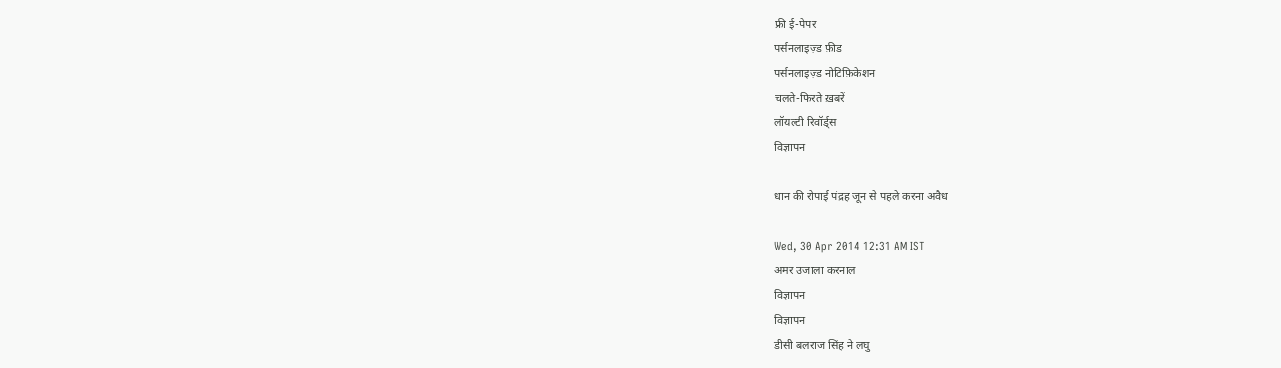फ्री ई-पेपर
पर्सनलाइज़्ड फ़ीड
पर्सनलाइज़्ड नोटिफ़िकेशन
चलते-फिरते ख़बरें
लॉयल्टी रिवॉर्ड्स
विज्ञापन

धान की रोपाई पंद्रह जून से पहले करना अवैध

Wed, 30 Apr 2014 12:31 AM IST
अमर उजाला करनाल
विज्ञापन
विज्ञापन
डीसी बलराज सिंह ने लघु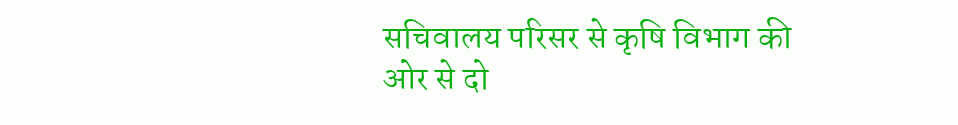सचिवालय परिसर से कृषि विभाग की ओर से दो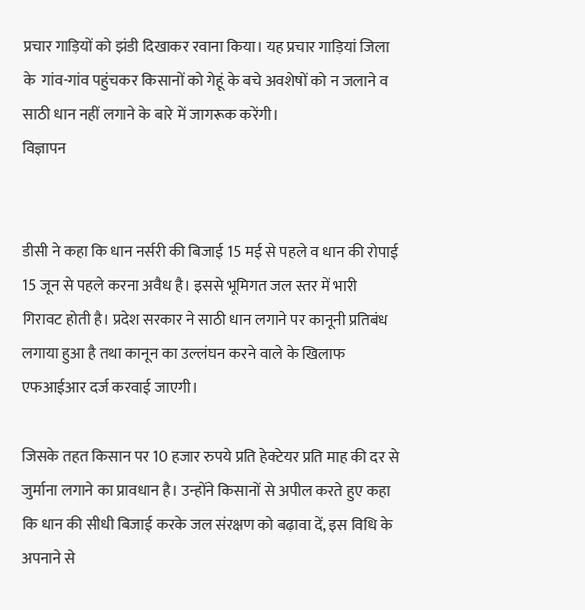प्रचार गाड़ियों को झंडी दिखाकर रवाना किया। यह प्रचार गाड़ियां जिला के  गांव-गांव पहुंचकर किसानों को गेहूं के बचे अवशेषों को न जलाने व साठी धान नहीं लगाने के बारे में जागरूक करेंगी।
विज्ञापन


डीसी ने कहा कि धान नर्सरी की बिजाई 15 मई से पहले व धान की रोपाई 15 जून से पहले करना अवैध है। इससे भूमिगत जल स्तर में भारी गिरावट होती है। प्रदेश सरकार ने साठी धान लगाने पर कानूनी प्रतिबंध लगाया हुआ है तथा कानून का उल्लंघन करने वाले के खिलाफ एफआईआर दर्ज करवाई जाएगी।

जिसके तहत किसान पर 10 हजार रुपये प्रति हेक्टेयर प्रति माह की दर से जुर्माना लगाने का प्रावधान है। उन्होंने किसानों से अपील करते हुए कहा कि धान की सीधी बिजाई करके जल संरक्षण को बढ़ावा दें, इस विधि के अपनाने से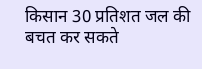किसान 30 प्रतिशत जल की बचत कर सकते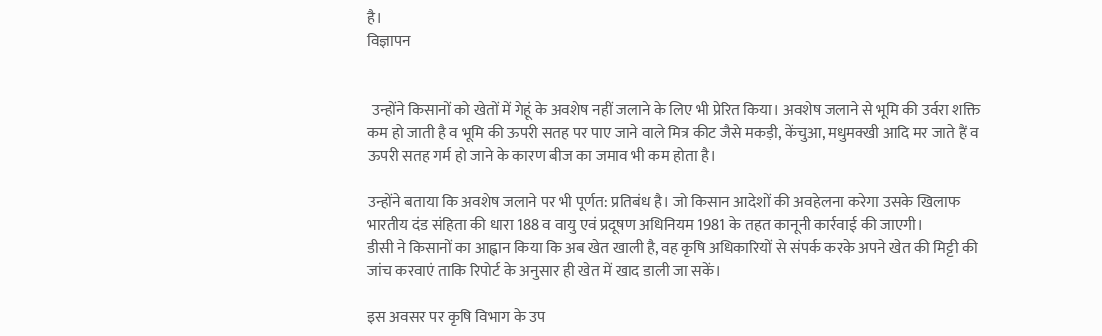है।
विज्ञापन


 उन्होंने किसानों को खेतों में गेहूं के अवशेष नहीं जलाने के लिए भी प्रेरित किया। अवशेष जलाने से भूमि की उर्वरा शक्ति कम हो जाती है व भूमि की ऊपरी सतह पर पाए जाने वाले मित्र कीट जैसे मकड़ी, केंचुआ, मधुमक्खी आदि मर जाते हैं व ऊपरी सतह गर्म हो जाने के कारण बीज का जमाव भी कम होता है।

उन्होंने बताया कि अवशेष जलाने पर भी पूर्णत: प्रतिबंध है। जो किसान आदेशों की अवहेलना करेगा उसके खिलाफ भारतीय दंड संहिता की धारा 188 व वायु एवं प्रदूषण अधिनियम 1981 के तहत कानूनी कार्रवाई की जाएगी।
डीसी ने किसानों का आह्वान किया कि अब खेत खाली है, वह कृषि अधिकारियों से संपर्क करके अपने खेत की मिट्टी की जांच करवाएं ताकि रिपोर्ट के अनुसार ही खेत में खाद डाली जा सकें।

इस अवसर पर कृषि विभाग के उप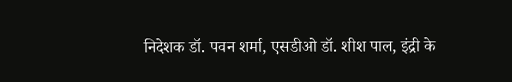निदेशक डॉ. पवन शर्मा, एसडीओ डॉ. शीश पाल, इंद्री के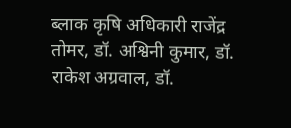ब्लाक कृषि अधिकारी राजेंद्र तोमर, डॉ. अश्विनी कुमार, डॉ. राकेश अग्रवाल, डॉ.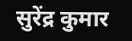सुरेंद्र कुमार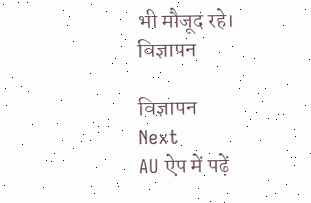भी मौजूद रहे।
विज्ञापन

विज्ञापन
Next
AU ऐप में पढ़ें